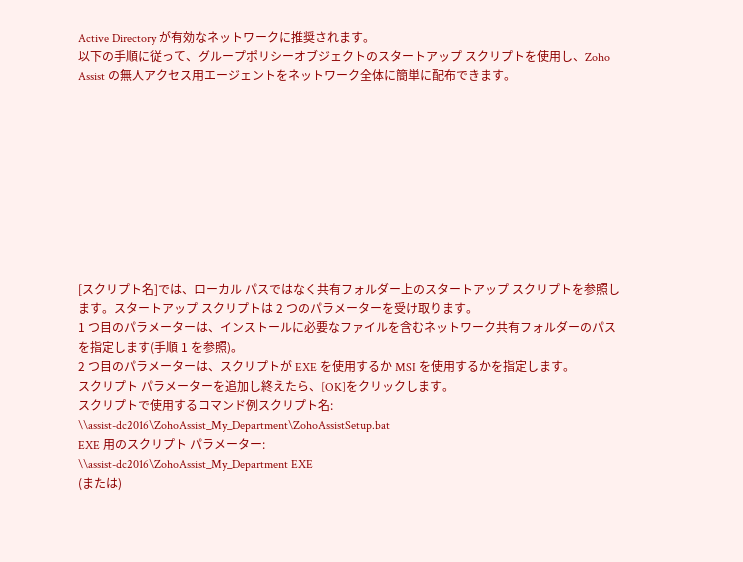Active Directory が有効なネットワークに推奨されます。
以下の手順に従って、グループポリシーオブジェクトのスタートアップ スクリプトを使用し、Zoho Assist の無人アクセス用エージェントをネットワーク全体に簡単に配布できます。










[スクリプト名]では、ローカル パスではなく共有フォルダー上のスタートアップ スクリプトを参照します。スタートアップ スクリプトは 2 つのパラメーターを受け取ります。
1 つ目のパラメーターは、インストールに必要なファイルを含むネットワーク共有フォルダーのパスを指定します(手順 1 を参照)。
2 つ目のパラメーターは、スクリプトが EXE を使用するか MSI を使用するかを指定します。
スクリプト パラメーターを追加し終えたら、[OK]をクリックします。
スクリプトで使用するコマンド例スクリプト名:
\\assist-dc2016\ZohoAssist_My_Department\ZohoAssistSetup.bat
EXE 用のスクリプト パラメーター:
\\assist-dc2016\ZohoAssist_My_Department EXE
(または)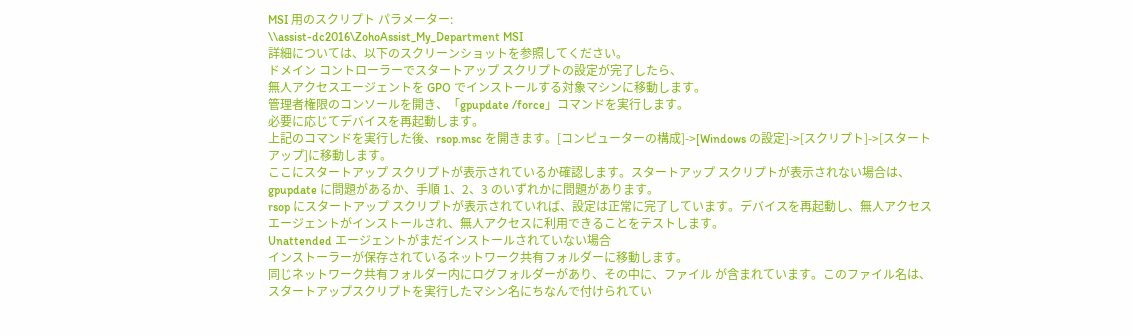MSI 用のスクリプト パラメーター:
\\assist-dc2016\ZohoAssist_My_Department MSI
詳細については、以下のスクリーンショットを参照してください。
ドメイン コントローラーでスタートアップ スクリプトの設定が完了したら、
無人アクセスエージェントを GPO でインストールする対象マシンに移動します。
管理者権限のコンソールを開き、「gpupdate /force」コマンドを実行します。
必要に応じてデバイスを再起動します。
上記のコマンドを実行した後、rsop.msc を開きます。[コンピューターの構成]->[Windows の設定]->[スクリプト]->[スタートアップ]に移動します。
ここにスタートアップ スクリプトが表示されているか確認します。スタートアップ スクリプトが表示されない場合は、gpupdate に問題があるか、手順 1、2、3 のいずれかに問題があります。
rsop にスタートアップ スクリプトが表示されていれば、設定は正常に完了しています。デバイスを再起動し、無人アクセスエージェントがインストールされ、無人アクセスに利用できることをテストします。
Unattended エージェントがまだインストールされていない場合
インストーラーが保存されているネットワーク共有フォルダーに移動します。
同じネットワーク共有フォルダー内にログフォルダーがあり、その中に、ファイル が含まれています。このファイル名は、スタートアップスクリプトを実行したマシン名にちなんで付けられてい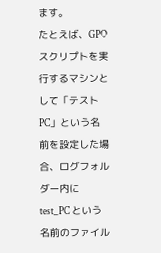ます。
たとえば、GPO スクリプトを実行するマシンとして「テスト PC」という名前を設定した場合、ログフォルダー内に test_PC という名前のファイル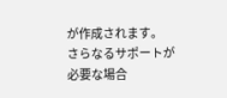が作成されます。
さらなるサポートが必要な場合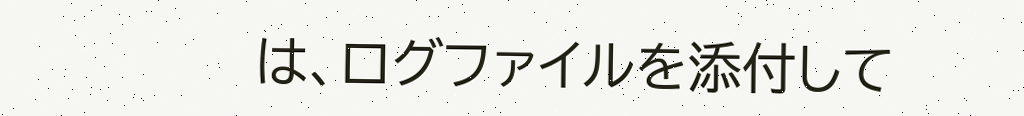は、ログファイルを添付して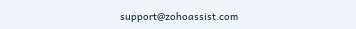support@zohoassist.com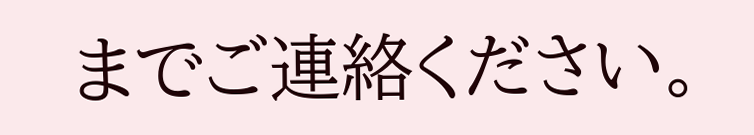までご連絡ください。